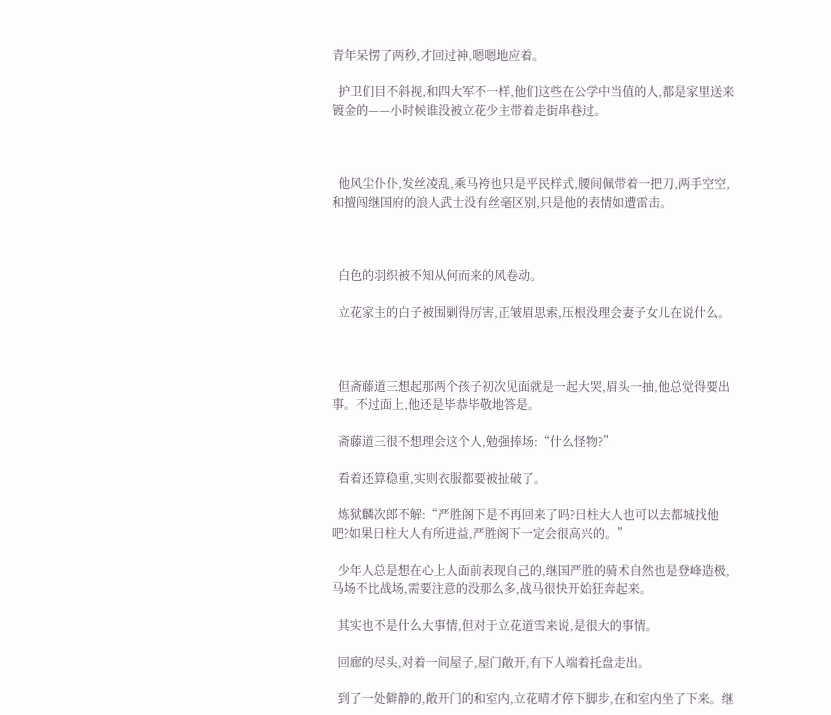青年呆愣了两秒,才回过神,嗯嗯地应着。

  护卫们目不斜视,和四大军不一样,他们这些在公学中当值的人,都是家里送来镀金的——小时候谁没被立花少主带着走街串巷过。



  他风尘仆仆,发丝凌乱,乘马袴也只是平民样式,腰间佩带着一把刀,两手空空,和擅闯继国府的浪人武士没有丝毫区别,只是他的表情如遭雷击。



  白色的羽织被不知从何而来的风卷动。

  立花家主的白子被围剿得厉害,正皱眉思索,压根没理会妻子女儿在说什么。



  但斋藤道三想起那两个孩子初次见面就是一起大哭,眉头一抽,他总觉得要出事。不过面上,他还是毕恭毕敬地答是。

  斋藤道三很不想理会这个人,勉强捧场:“什么怪物?”

  看着还算稳重,实则衣服都要被扯破了。

  炼狱麟次郎不解:“严胜阁下是不再回来了吗?日柱大人也可以去都城找他吧?如果日柱大人有所进益,严胜阁下一定会很高兴的。”

  少年人总是想在心上人面前表现自己的,继国严胜的骑术自然也是登峰造极,马场不比战场,需要注意的没那么多,战马很快开始狂奔起来。

  其实也不是什么大事情,但对于立花道雪来说,是很大的事情。

  回廊的尽头,对着一间屋子,屋门敞开,有下人端着托盘走出。

  到了一处僻静的,敞开门的和室内,立花晴才停下脚步,在和室内坐了下来。继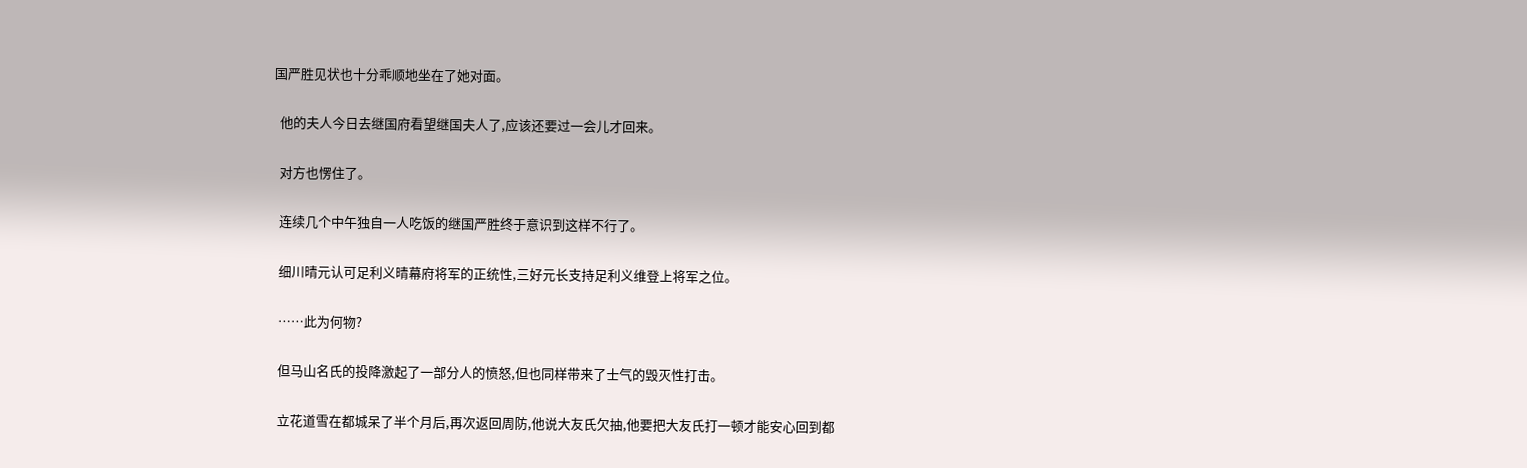国严胜见状也十分乖顺地坐在了她对面。

  他的夫人今日去继国府看望继国夫人了,应该还要过一会儿才回来。

  对方也愣住了。

  连续几个中午独自一人吃饭的继国严胜终于意识到这样不行了。

  细川晴元认可足利义晴幕府将军的正统性,三好元长支持足利义维登上将军之位。

  ……此为何物?

  但马山名氏的投降激起了一部分人的愤怒,但也同样带来了士气的毁灭性打击。

  立花道雪在都城呆了半个月后,再次返回周防,他说大友氏欠抽,他要把大友氏打一顿才能安心回到都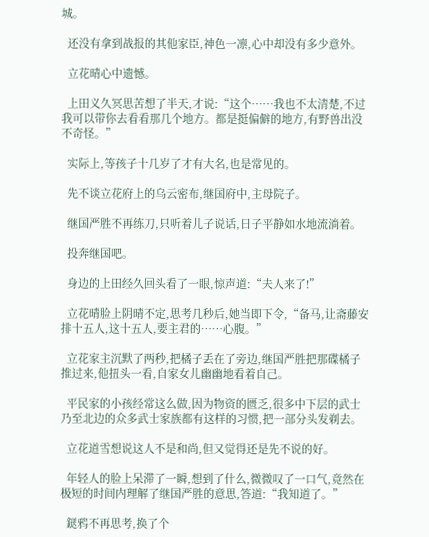城。

  还没有拿到战报的其他家臣,神色一凛,心中却没有多少意外。

  立花晴心中遗憾。

  上田义久冥思苦想了半天,才说:“这个……我也不太清楚,不过我可以带你去看看那几个地方。都是挺偏僻的地方,有野兽出没不奇怪。”

  实际上,等孩子十几岁了才有大名,也是常见的。

  先不谈立花府上的乌云密布,继国府中,主母院子。

  继国严胜不再练刀,只听着儿子说话,日子平静如水地流淌着。

  投奔继国吧。

  身边的上田经久回头看了一眼,惊声道:“夫人来了!”

  立花晴脸上阴晴不定,思考几秒后,她当即下令,“备马,让斋藤安排十五人,这十五人,要主君的……心腹。”

  立花家主沉默了两秒,把橘子丢在了旁边,继国严胜把那碟橘子推过来,他扭头一看,自家女儿幽幽地看着自己。

  平民家的小孩经常这么做,因为物资的匮乏,很多中下层的武士乃至北边的众多武士家族都有这样的习惯,把一部分头发剃去。

  立花道雪想说这人不是和尚,但又觉得还是先不说的好。

  年轻人的脸上呆滞了一瞬,想到了什么,微微叹了一口气,竟然在极短的时间内理解了继国严胜的意思,答道:“我知道了。”

  鎹鸦不再思考,换了个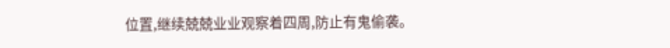位置,继续兢兢业业观察着四周,防止有鬼偷袭。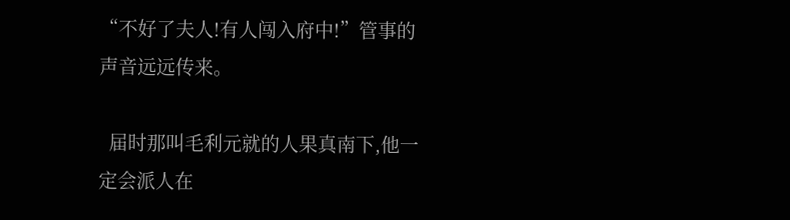“不好了夫人!有人闯入府中!”管事的声音远远传来。

  届时那叫毛利元就的人果真南下,他一定会派人在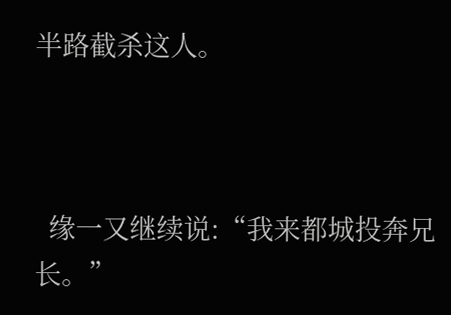半路截杀这人。



  缘一又继续说:“我来都城投奔兄长。”